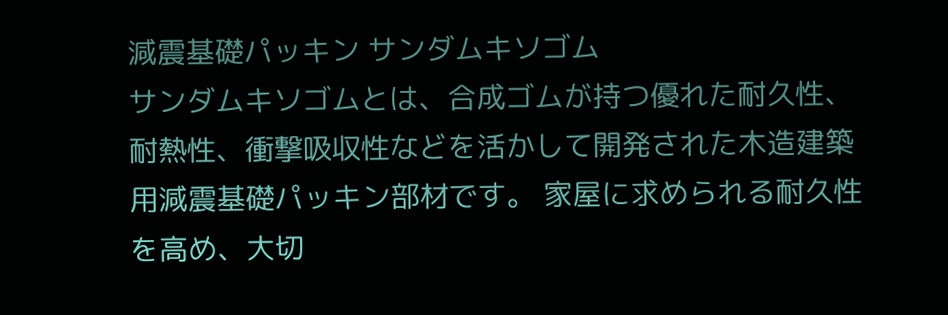減震基礎パッキン サンダムキソゴム
サンダムキソゴムとは、合成ゴムが持つ優れた耐久性、耐熱性、衝撃吸収性などを活かして開発された木造建築用減震基礎パッキン部材です。 家屋に求められる耐久性を高め、大切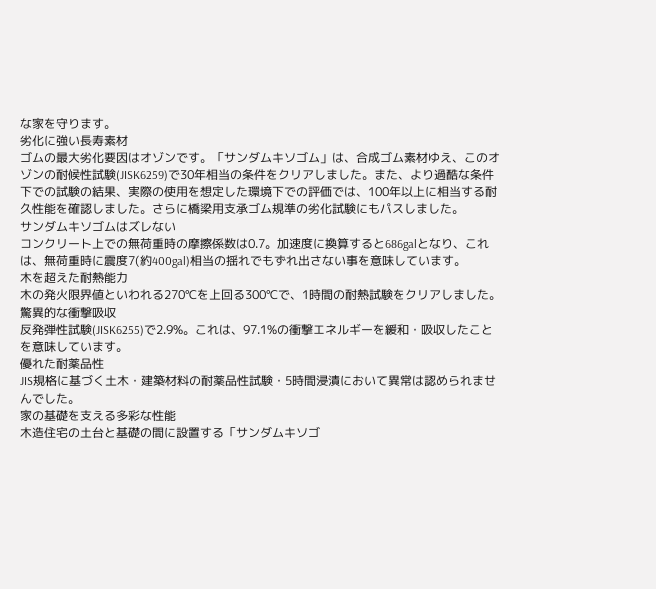な家を守ります。
劣化に強い長寿素材
ゴムの最大劣化要因はオゾンです。「サンダムキソゴム」は、合成ゴム素材ゆえ、このオゾンの耐候性試験(JISK6259)で30年相当の条件をクリアしました。また、より過酷な条件下での試験の結果、実際の使用を想定した環境下での評価では、100年以上に相当する耐久性能を確認しました。さらに橋梁用支承ゴム規準の劣化試験にもパスしました。
サンダムキソゴムはズレない
コンクリート上での無荷重時の摩擦係数は0.7。加速度に換算すると686galとなり、これは、無荷重時に震度7(約400gal)相当の揺れでもずれ出さない事を意味しています。
木を超えた耐熱能力
木の発火限界値といわれる270℃を上回る300℃で、1時間の耐熱試験をクリアしました。
驚異的な衝撃吸収
反発弾性試験(JISK6255)で2.9%。これは、97.1%の衝撃エネルギーを緩和・吸収したことを意味しています。
優れた耐薬品性
JIS規格に基づく土木・建築材料の耐薬品性試験・5時間浸漬において異常は認められませんでした。
家の基礎を支える多彩な性能
木造住宅の土台と基礎の間に設置する「サンダムキソゴ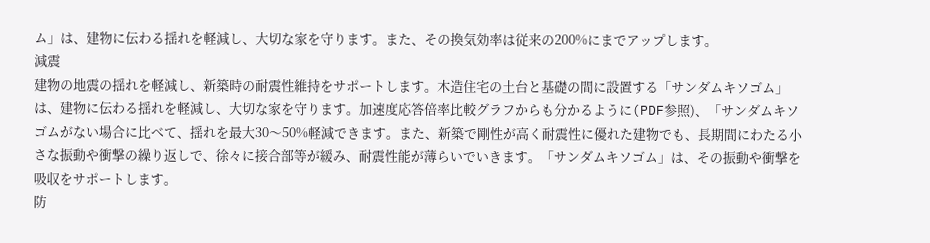ム」は、建物に伝わる揺れを軽減し、大切な家を守ります。また、その換気効率は従来の200%にまでアップします。
減震
建物の地震の揺れを軽減し、新築時の耐震性維持をサポートします。木造住宅の土台と基礎の間に設置する「サンダムキソゴム」は、建物に伝わる揺れを軽減し、大切な家を守ります。加速度応答倍率比較グラフからも分かるように(PDF参照)、「サンダムキソゴムがない場合に比べて、揺れを最大30〜50%軽減できます。また、新築で剛性が高く耐震性に優れた建物でも、長期間にわたる小さな振動や衝撃の繰り返しで、徐々に接合部等が緩み、耐震性能が薄らいでいきます。「サンダムキソゴム」は、その振動や衝撃を吸収をサポートします。
防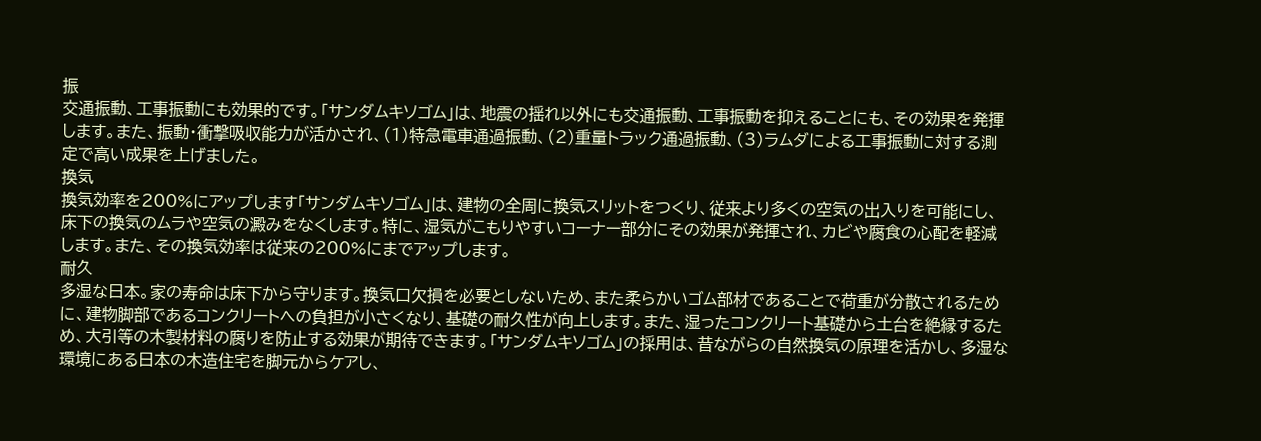振
交通振動、工事振動にも効果的です。「サンダムキソゴム」は、地震の揺れ以外にも交通振動、工事振動を抑えることにも、その効果を発揮します。また、振動・衝撃吸収能力が活かされ、(1)特急電車通過振動、(2)重量トラック通過振動、(3)ラムダによる工事振動に対する測定で高い成果を上げました。
換気
換気効率を200%にアップします「サンダムキソゴム」は、建物の全周に換気スリットをつくり、従来より多くの空気の出入りを可能にし、床下の換気のムラや空気の澱みをなくします。特に、湿気がこもりやすいコーナー部分にその効果が発揮され、カビや腐食の心配を軽減します。また、その換気効率は従来の200%にまでアップします。
耐久
多湿な日本。家の寿命は床下から守ります。換気口欠損を必要としないため、また柔らかいゴム部材であることで荷重が分散されるために、建物脚部であるコンクリートへの負担が小さくなり、基礎の耐久性が向上します。また、湿ったコンクリート基礎から土台を絶縁するため、大引等の木製材料の腐りを防止する効果が期待できます。「サンダムキソゴム」の採用は、昔ながらの自然換気の原理を活かし、多湿な環境にある日本の木造住宅を脚元からケアし、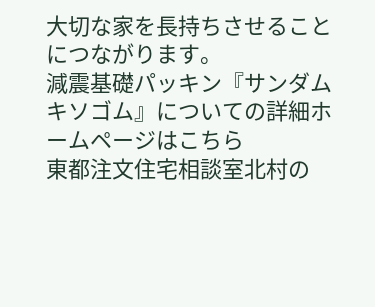大切な家を長持ちさせることにつながります。
減震基礎パッキン『サンダムキソゴム』についての詳細ホームページはこちら
東都注文住宅相談室北村の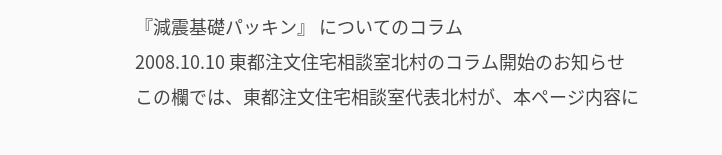『減震基礎パッキン』 についてのコラム
2008.10.10 東都注文住宅相談室北村のコラム開始のお知らせ
この欄では、東都注文住宅相談室代表北村が、本ページ内容に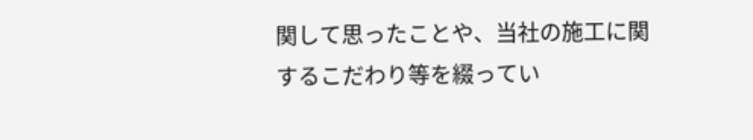関して思ったことや、当社の施工に関するこだわり等を綴ってい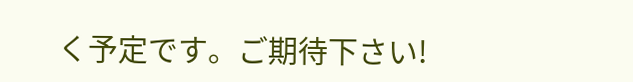く予定です。ご期待下さい!